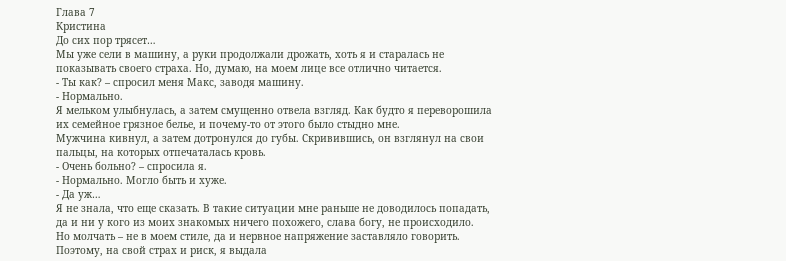Глава 7
Кристина
До сих пор трясет…
Мы уже сели в машину, а руки продолжали дрожать, хоть я и старалась не показывать своего страха. Но, думаю, на моем лице все отлично читается.
- Ты как? – спросил меня Макс, заводя машину.
- Нормально.
Я мельком улыбнулась, а затем смущенно отвела взгляд. Как будто я переворошила их семейное грязное белье, и почему-то от этого было стыдно мне.
Мужчина кивнул, а затем дотронулся до губы. Скривившись, он взглянул на свои пальцы, на которых отпечаталась кровь.
- Очень больно? – спросила я.
- Нормально. Могло быть и хуже.
- Да уж…
Я не знала, что еще сказать. В такие ситуации мне раньше не доводилось попадать, да и ни у кого из моих знакомых ничего похожего, слава богу, не происходило.
Но молчать – не в моем стиле, да и нервное напряжение заставляло говорить. Поэтому, на свой страх и риск, я выдала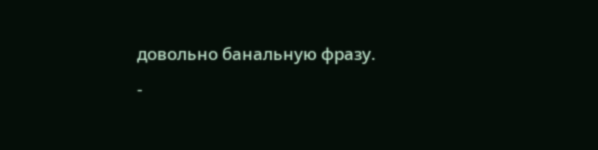довольно банальную фразу.
-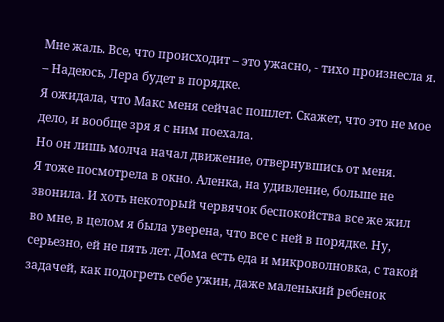Мне жаль. Все, что происходит – это ужасно, - тихо произнесла я. – Надеюсь, Лера будет в порядке.
Я ожидала, что Макс меня сейчас пошлет. Скажет, что это не мое дело, и вообще зря я с ним поехала.
Но он лишь молча начал движение, отвернувшись от меня.
Я тоже посмотрела в окно. Аленка, на удивление, больше не звонила. И хоть некоторый червячок беспокойства все же жил во мне, в целом я была уверена, что все с ней в порядке. Ну, серьезно, ей не пять лет. Дома есть еда и микроволновка, с такой задачей, как подогреть себе ужин, даже маленький ребенок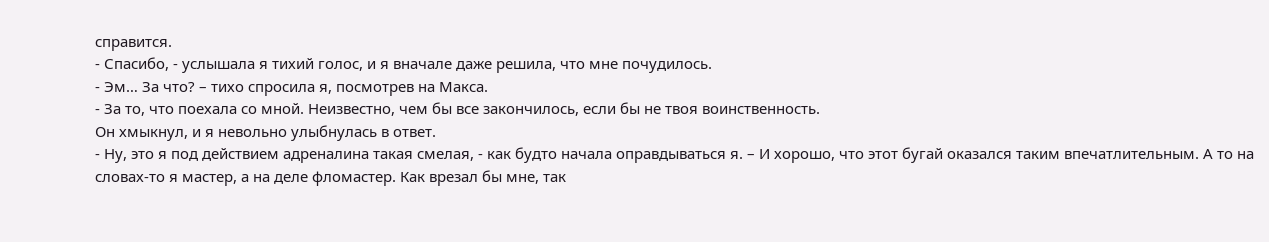справится.
- Спасибо, - услышала я тихий голос, и я вначале даже решила, что мне почудилось.
- Эм… За что? – тихо спросила я, посмотрев на Макса.
- За то, что поехала со мной. Неизвестно, чем бы все закончилось, если бы не твоя воинственность.
Он хмыкнул, и я невольно улыбнулась в ответ.
- Ну, это я под действием адреналина такая смелая, - как будто начала оправдываться я. – И хорошо, что этот бугай оказался таким впечатлительным. А то на словах-то я мастер, а на деле фломастер. Как врезал бы мне, так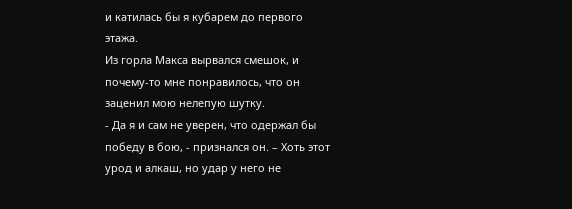и катилась бы я кубарем до первого этажа.
Из горла Макса вырвался смешок, и почему-то мне понравилось, что он заценил мою нелепую шутку.
- Да я и сам не уверен, что одержал бы победу в бою, - признался он. – Хоть этот урод и алкаш, но удар у него не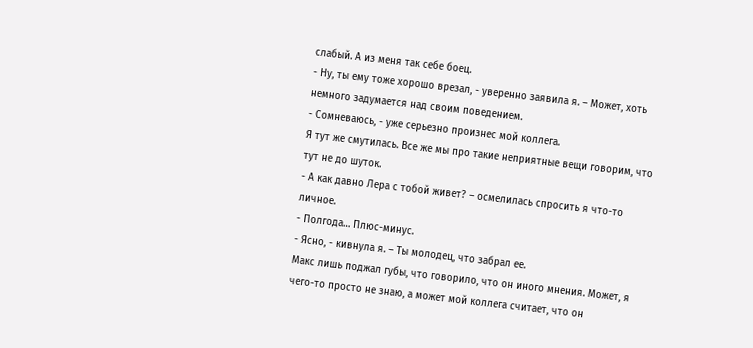слабый. А из меня так себе боец.
- Ну, ты ему тоже хорошо врезал, - уверенно заявила я. – Может, хоть немного задумается над своим поведением.
- Сомневаюсь, - уже серьезно произнес мой коллега.
Я тут же смутилась. Все же мы про такие неприятные вещи говорим, что тут не до шуток.
- А как давно Лера с тобой живет? – осмелилась спросить я что-то личное.
- Полгода… Плюс-минус.
- Ясно, - кивнула я. – Ты молодец, что забрал ее.
Макс лишь поджал губы, что говорило, что он иного мнения. Может, я чего-то просто не знаю, а может мой коллега считает, что он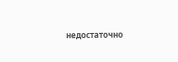недостаточно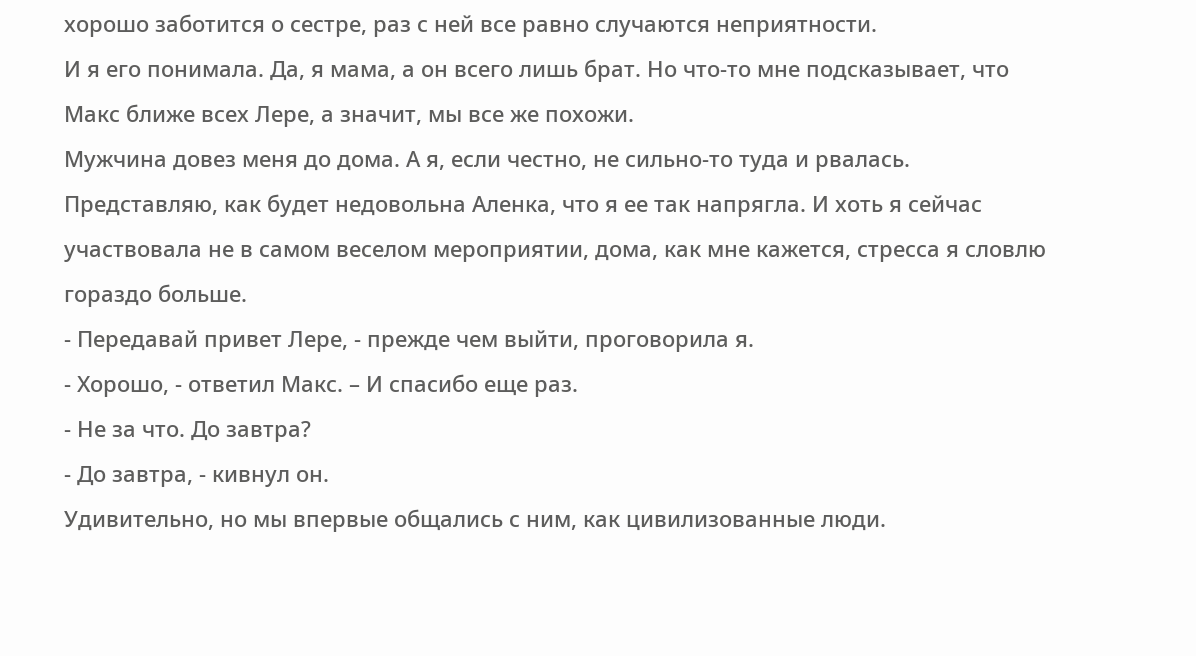хорошо заботится о сестре, раз с ней все равно случаются неприятности.
И я его понимала. Да, я мама, а он всего лишь брат. Но что-то мне подсказывает, что Макс ближе всех Лере, а значит, мы все же похожи.
Мужчина довез меня до дома. А я, если честно, не сильно-то туда и рвалась. Представляю, как будет недовольна Аленка, что я ее так напрягла. И хоть я сейчас участвовала не в самом веселом мероприятии, дома, как мне кажется, стресса я словлю гораздо больше.
- Передавай привет Лере, - прежде чем выйти, проговорила я.
- Хорошо, - ответил Макс. – И спасибо еще раз.
- Не за что. До завтра?
- До завтра, - кивнул он.
Удивительно, но мы впервые общались с ним, как цивилизованные люди.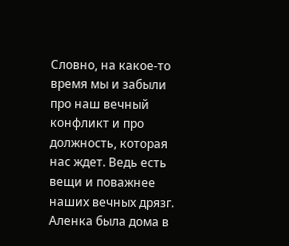Словно, на какое-то время мы и забыли про наш вечный конфликт и про должность, которая нас ждет. Ведь есть вещи и поважнее наших вечных дрязг.
Аленка была дома в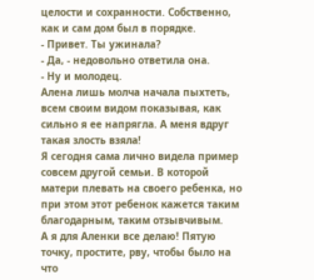целости и сохранности. Собственно, как и сам дом был в порядке.
- Привет. Ты ужинала?
- Да, - недовольно ответила она.
- Ну и молодец.
Алена лишь молча начала пыхтеть, всем своим видом показывая, как сильно я ее напрягла. А меня вдруг такая злость взяла!
Я сегодня сама лично видела пример совсем другой семьи. В которой матери плевать на своего ребенка, но при этом этот ребенок кажется таким благодарным, таким отзывчивым.
А я для Аленки все делаю! Пятую точку, простите, рву, чтобы было на что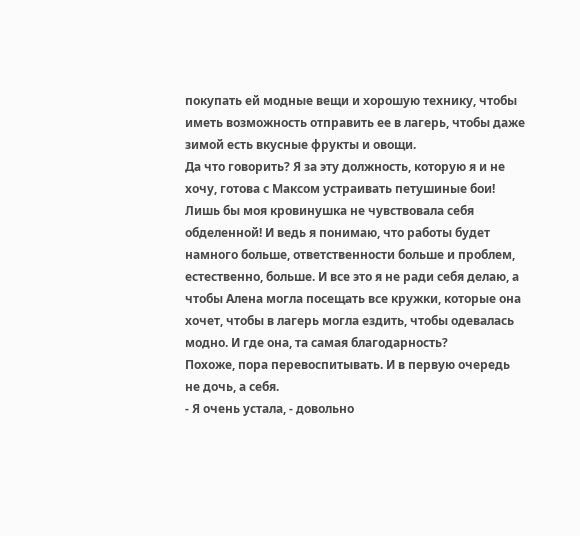покупать ей модные вещи и хорошую технику, чтобы иметь возможность отправить ее в лагерь, чтобы даже зимой есть вкусные фрукты и овощи.
Да что говорить? Я за эту должность, которую я и не хочу, готова с Максом устраивать петушиные бои! Лишь бы моя кровинушка не чувствовала себя обделенной! И ведь я понимаю, что работы будет намного больше, ответственности больше и проблем, естественно, больше. И все это я не ради себя делаю, а чтобы Алена могла посещать все кружки, которые она хочет, чтобы в лагерь могла ездить, чтобы одевалась модно. И где она, та самая благодарность?
Похоже, пора перевоспитывать. И в первую очередь не дочь, а себя.
- Я очень устала, - довольно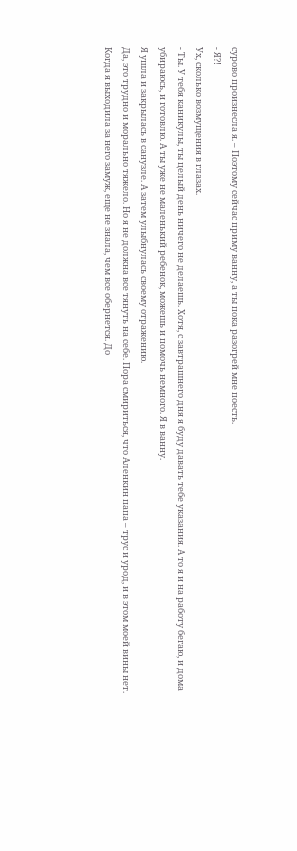сурово произнесла я. – Поэтому сейчас приму ванну, а ты пока разогрей мне поесть.
- Я?!
Ух, сколько возмущения в глазах.
- Ты. У тебя каникулы, ты целый день ничего не делаешь. Хотя, с завтрашнего дня я буду давать тебе указания. А то я и на работу бегаю, и дома убираюсь, и готовлю. А ты уже не маленький ребенок, можешь и помочь немного. Я в ванну.
Я ушла и закрылась в санузле. А затем улыбнулась своему отражению.
Да, это трудно и морально тяжело. Но я не должна все тянуть на себе. Пора смириться, что Аленкин папа – трус и урод, и в этом моей вины нет. Когда я выходила за него замуж, еще не знала, чем все обернется. До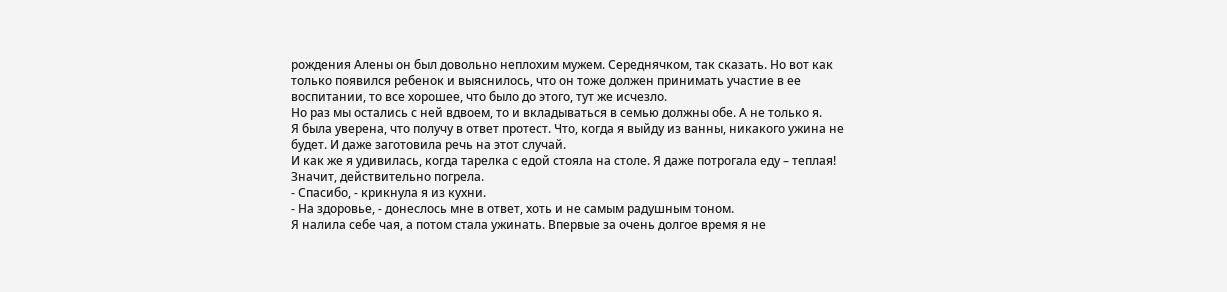рождения Алены он был довольно неплохим мужем. Середнячком, так сказать. Но вот как только появился ребенок и выяснилось, что он тоже должен принимать участие в ее воспитании, то все хорошее, что было до этого, тут же исчезло.
Но раз мы остались с ней вдвоем, то и вкладываться в семью должны обе. А не только я.
Я была уверена, что получу в ответ протест. Что, когда я выйду из ванны, никакого ужина не будет. И даже заготовила речь на этот случай.
И как же я удивилась, когда тарелка с едой стояла на столе. Я даже потрогала еду – теплая! Значит, действительно погрела.
- Спасибо, - крикнула я из кухни.
- На здоровье, - донеслось мне в ответ, хоть и не самым радушным тоном.
Я налила себе чая, а потом стала ужинать. Впервые за очень долгое время я не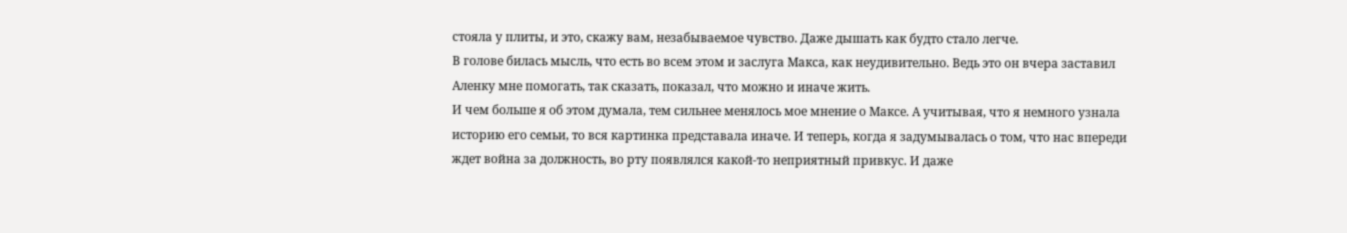стояла у плиты, и это, скажу вам, незабываемое чувство. Даже дышать как будто стало легче.
В голове билась мысль, что есть во всем этом и заслуга Макса, как неудивительно. Ведь это он вчера заставил Аленку мне помогать, так сказать, показал, что можно и иначе жить.
И чем больше я об этом думала, тем сильнее менялось мое мнение о Максе. А учитывая, что я немного узнала историю его семьи, то вся картинка представала иначе. И теперь, когда я задумывалась о том, что нас впереди ждет война за должность, во рту появлялся какой-то неприятный привкус. И даже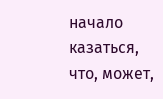начало казаться, что, может,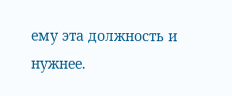ему эта должность и нужнее.